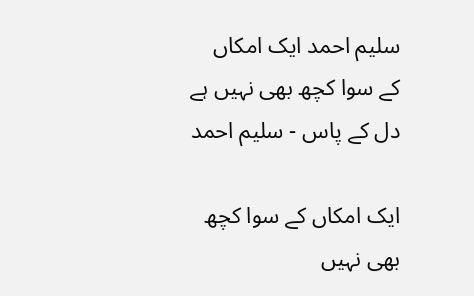سلیم احمد ایک امکاں کے سوا کچھ بھی نہیں ہے دل کے پاس - سلیم احمد

ایک امکاں کے سوا کچھ بھی نہیں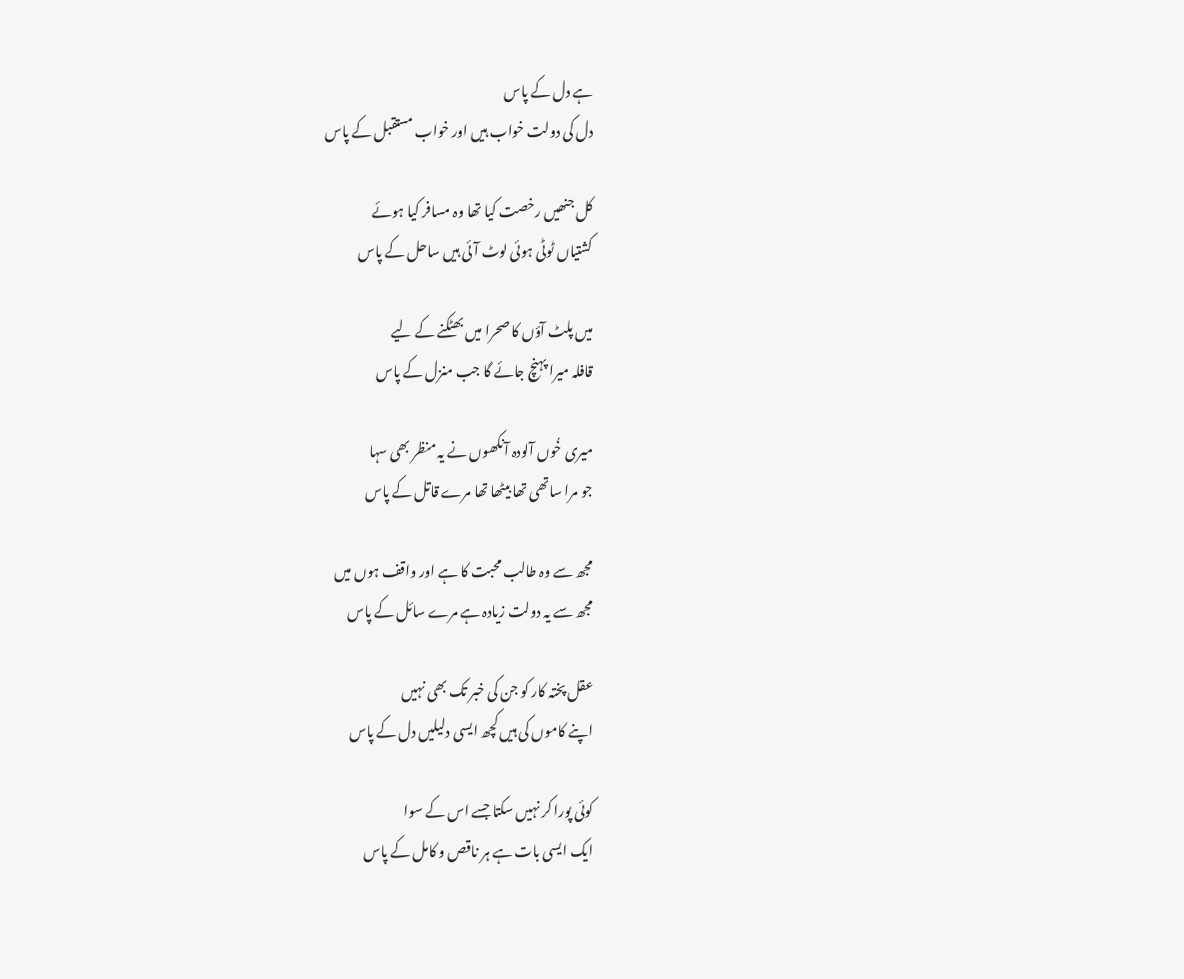ہے دل کے پاس
دل کی دولت خواب ہیں اور خواب مستقبل کے پاس

کل جنھیں رخصت کیا تھا وہ مسافر کیا ہوئے
کشتیاں ٹوٹی ہوئی لوٹ آئی ہیں ساحل کے پاس

میں پلٹ آؤں کا صحرا میں بھٹکنے کے لیے
قافلہ میرا پہنچ جائے گا جب منزل کے پاس

میری خُوں آلودہ آنکھوں نے یہ منظر بھی سہا
جو مرا ساتھی تھا بیٹھا تھا مرے قاتل کے پاس

مجھ سے وہ طالب محبت کا ہے اور واقف ہوں میں
مجھ سے یہ دولت زیادہ ہے مرے سائل کے پاس

عقل پختہ کار کو جن کی خبر تک بھی نہیں
اپنے کاموں کی ہیں کچھ ایسی دلیلیں دل کے پاس

کوئی پورا کر نہیں سکتا جسے اس کے سوا
ایک ایسی بات ہے ہر ناقص و کامل کے پاس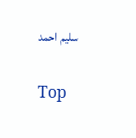سلیم احمد

Top